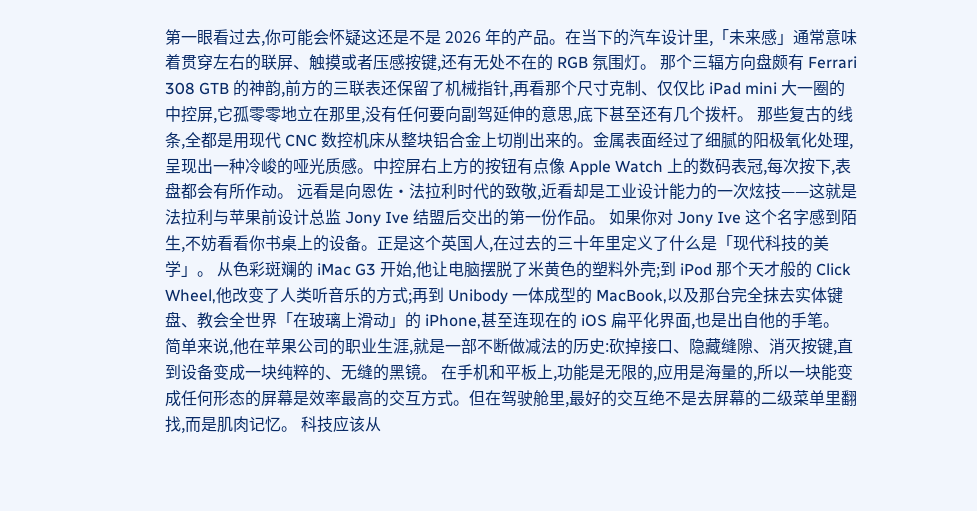第一眼看过去,你可能会怀疑这还是不是 2026 年的产品。在当下的汽车设计里,「未来感」通常意味着贯穿左右的联屏、触摸或者压感按键,还有无处不在的 RGB 氛围灯。 那个三辐方向盘颇有 Ferrari 308 GTB 的神韵,前方的三联表还保留了机械指针,再看那个尺寸克制、仅仅比 iPad mini 大一圈的中控屏,它孤零零地立在那里,没有任何要向副驾延伸的意思,底下甚至还有几个拨杆。 那些复古的线条,全都是用现代 CNC 数控机床从整块铝合金上切削出来的。金属表面经过了细腻的阳极氧化处理,呈现出一种冷峻的哑光质感。中控屏右上方的按钮有点像 Apple Watch 上的数码表冠,每次按下,表盘都会有所作动。 远看是向恩佐·法拉利时代的致敬,近看却是工业设计能力的一次炫技——这就是法拉利与苹果前设计总监 Jony Ive 结盟后交出的第一份作品。 如果你对 Jony Ive 这个名字感到陌生,不妨看看你书桌上的设备。正是这个英国人,在过去的三十年里定义了什么是「现代科技的美学」。 从色彩斑斓的 iMac G3 开始,他让电脑摆脱了米黄色的塑料外壳;到 iPod 那个天才般的 Click Wheel,他改变了人类听音乐的方式;再到 Unibody 一体成型的 MacBook,以及那台完全抹去实体键盘、教会全世界「在玻璃上滑动」的 iPhone,甚至连现在的 iOS 扁平化界面,也是出自他的手笔。 简单来说,他在苹果公司的职业生涯,就是一部不断做减法的历史:砍掉接口、隐藏缝隙、消灭按键,直到设备变成一块纯粹的、无缝的黑镜。 在手机和平板上,功能是无限的,应用是海量的,所以一块能变成任何形态的屏幕是效率最高的交互方式。但在驾驶舱里,最好的交互绝不是去屏幕的二级菜单里翻找,而是肌肉记忆。 科技应该从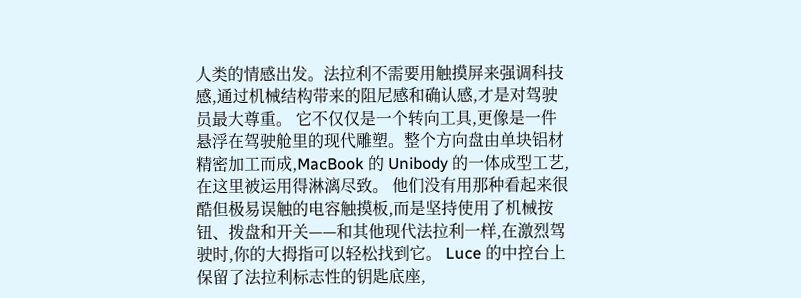人类的情感出发。法拉利不需要用触摸屏来强调科技感,通过机械结构带来的阻尼感和确认感,才是对驾驶员最大尊重。 它不仅仅是一个转向工具,更像是一件悬浮在驾驶舱里的现代雕塑。整个方向盘由单块铝材精密加工而成,MacBook 的 Unibody 的一体成型工艺,在这里被运用得淋漓尽致。 他们没有用那种看起来很酷但极易误触的电容触摸板,而是坚持使用了机械按钮、拨盘和开关——和其他现代法拉利一样,在激烈驾驶时,你的大拇指可以轻松找到它。 Luce 的中控台上保留了法拉利标志性的钥匙底座,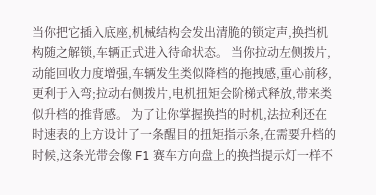当你把它插入底座,机械结构会发出清脆的锁定声,换挡机构随之解锁,车辆正式进入待命状态。 当你拉动左侧拨片,动能回收力度增强,车辆发生类似降档的拖拽感,重心前移,更利于入弯;拉动右侧拨片,电机扭矩会阶梯式释放,带来类似升档的推背感。 为了让你掌握换挡的时机,法拉利还在时速表的上方设计了一条醒目的扭矩指示条,在需要升档的时候,这条光带会像 F1 赛车方向盘上的换挡提示灯一样不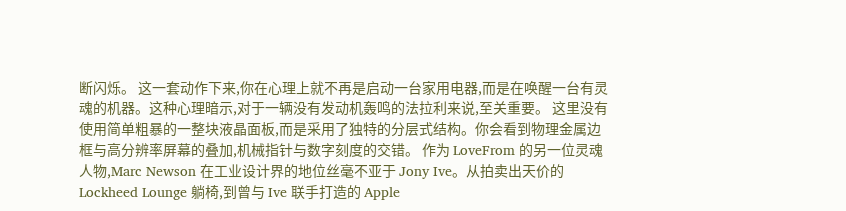断闪烁。 这一套动作下来,你在心理上就不再是启动一台家用电器,而是在唤醒一台有灵魂的机器。这种心理暗示,对于一辆没有发动机轰鸣的法拉利来说,至关重要。 这里没有使用简单粗暴的一整块液晶面板,而是采用了独特的分层式结构。你会看到物理金属边框与高分辨率屏幕的叠加,机械指针与数字刻度的交错。 作为 LoveFrom 的另一位灵魂人物,Marc Newson 在工业设计界的地位丝毫不亚于 Jony Ive。从拍卖出天价的 Lockheed Lounge 躺椅,到曾与 Ive 联手打造的 Apple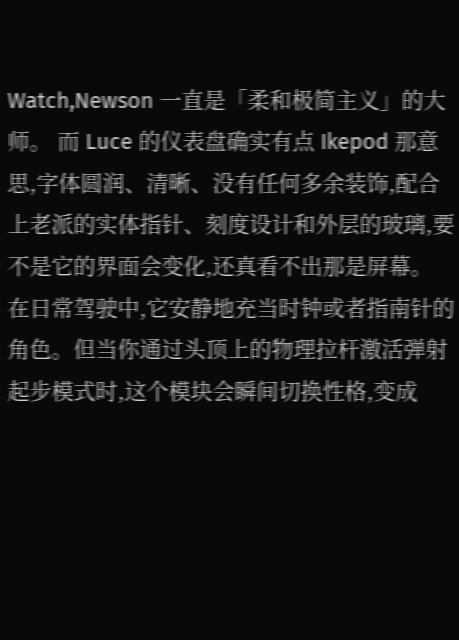Watch,Newson 一直是「柔和极简主义」的大师。 而 Luce 的仪表盘确实有点 Ikepod 那意思,字体圆润、清晰、没有任何多余装饰,配合上老派的实体指针、刻度设计和外层的玻璃,要不是它的界面会变化,还真看不出那是屏幕。 在日常驾驶中,它安静地充当时钟或者指南针的角色。但当你通过头顶上的物理拉杆激活弹射起步模式时,这个模块会瞬间切换性格,变成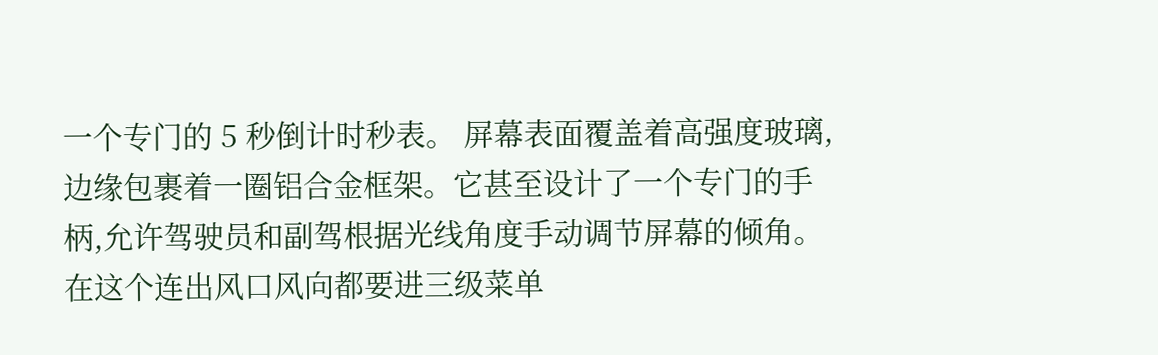一个专门的 5 秒倒计时秒表。 屏幕表面覆盖着高强度玻璃,边缘包裹着一圈铝合金框架。它甚至设计了一个专门的手柄,允许驾驶员和副驾根据光线角度手动调节屏幕的倾角。 在这个连出风口风向都要进三级菜单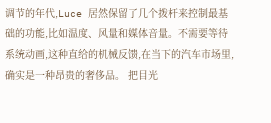调节的年代,Luce 居然保留了几个拨杆来控制最基础的功能,比如温度、风量和媒体音量。不需要等待系统动画,这种直给的机械反馈,在当下的汽车市场里,确实是一种昂贵的奢侈品。 把目光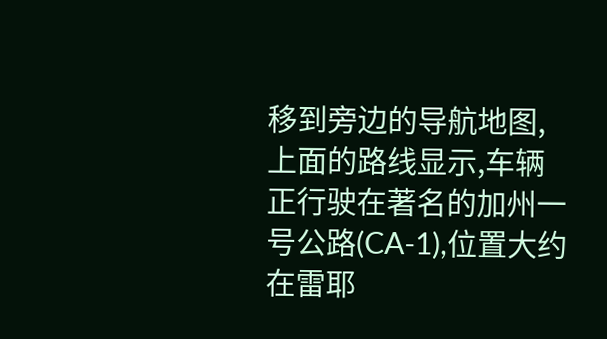移到旁边的导航地图,上面的路线显示,车辆正行驶在著名的加州一号公路(CA-1),位置大约在雷耶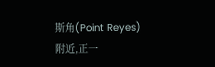斯角(Point Reyes)附近,正一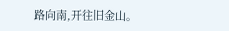路向南,开往旧金山。